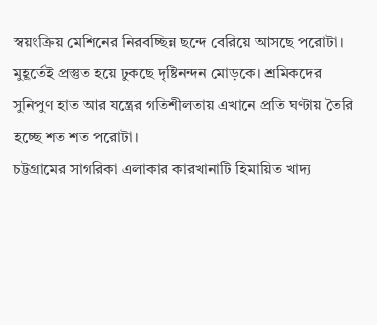স্বয়ংক্রিয় মেশিনের নিরবচ্ছিন্ন ছন্দে বেরিয়ে আসছে পরোটা। মুহূর্তেই প্রস্তুত হয়ে ঢুকছে দৃষ্টিনন্দন মোড়কে। শ্রমিকদের সুনিপুণ হাত আর যন্ত্রের গতিশীলতায় এখানে প্রতি ঘণ্টায় তৈরি হচ্ছে শত শত পরোটা।
চট্টগ্রামের সাগরিকা এলাকার কারখানাটি হিমায়িত খাদ্য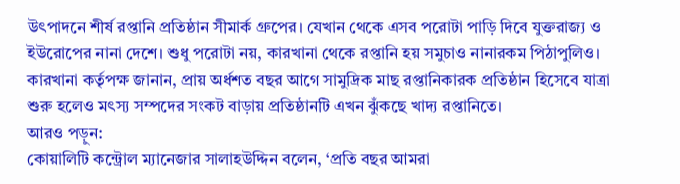উৎপাদনে শীর্ষ রপ্তানি প্রতিষ্ঠান সীমার্ক গ্রুপের। যেখান থেকে এসব পরোটা পাড়ি দিবে যুক্তরাজ্য ও ইউরোপের নানা দেশে। শুধু পরোটা নয়, কারখানা থেকে রপ্তানি হয় সমুচাও নানারকম পিঠাপুলিও।
কারখানা কর্তৃপক্ষ জানান, প্রায় অর্ধশত বছর আগে সামুদ্রিক মাছ রপ্তানিকারক প্রতিষ্ঠান হিসেবে যাত্রা শুরু হলেও মৎস্য সম্পদের সংকট বাড়ায় প্রতিষ্ঠানটি এখন ঝুঁকছে খাদ্য রপ্তানিতে।
আরও পড়ুন:
কোয়ালিটি কন্ট্রোল ম্যানেজার সালাহউদ্দিন বলেন, ‘প্রতি বছর আমরা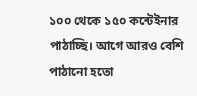১০০ থেকে ১৫০ কন্টেইনার পাঠাচ্ছি। আগে আরও বেশি পাঠানো হতো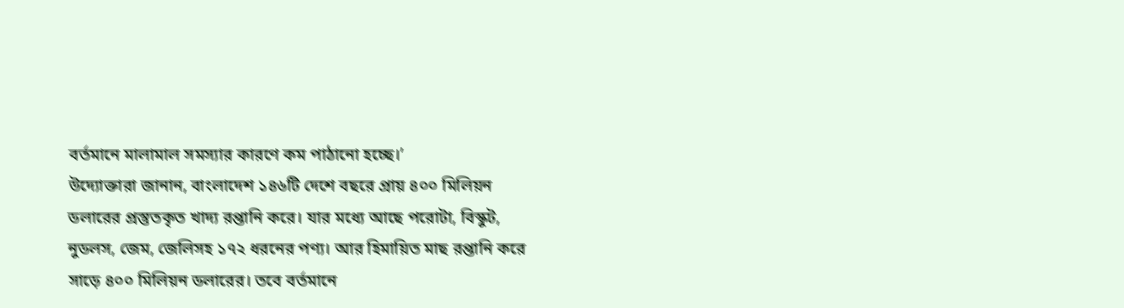বর্তমানে মালামাল সমস্যার কারণে কম পাঠানো হচ্ছে।’
উদ্যোক্তারা জানান, বাংলাদেশ ১৪৬টি দেশে বছরে প্রায় ৪০০ মিলিয়ন ডলারের প্রস্তুতকৃত খাদ্য রপ্তানি করে। যার মধ্যে আছে পরোটা, বিস্কুট, নুডলস, জেম, জেলিসহ ১৭২ ধরনের পণ্য। আর হিমায়িত মাছ রপ্তানি করে সাড়ে ৪০০ মিলিয়ন ডলারের। তবে বর্তমানে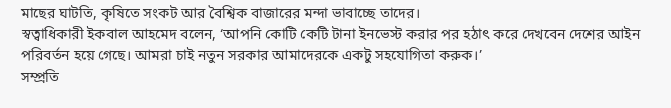মাছের ঘাটতি, কৃষিতে সংকট আর বৈশ্বিক বাজারের মন্দা ভাবাচ্ছে তাদের।
স্বত্বাধিকারী ইকবাল আহমেদ বলেন, ‘আপনি কোটি কেটি টানা ইনভেস্ট করার পর হঠাৎ করে দেখবেন দেশের আইন পরিবর্তন হয়ে গেছে। আমরা চাই নতুন সরকার আমাদেরকে একটু সহযোগিতা করুক।’
সম্প্রতি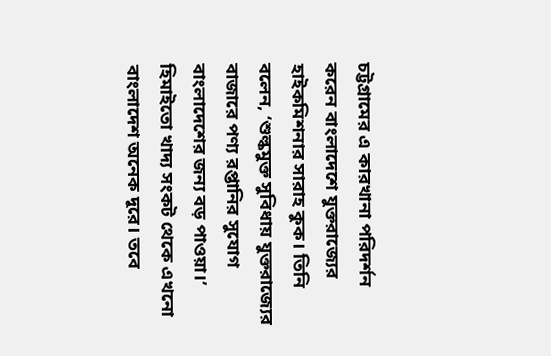চট্টগ্রামের এ কারখানা পরিদর্শন করেন বাংলাদেশে যুক্তরাজ্যের হাইকমিশনার সারাহ কুক। তিনি বলেন, ‘শুল্কমুক্ত সুবিধায় যুক্তরাজ্যের বাজারে পণ্য রপ্তানির সুযোগ বাংলাদেশের জন্য বড় পাওয়া।’
হিমাইতো খাদ্য সংকট থেকে এখনো বাংলাদেশ অনেক দূরে। তবে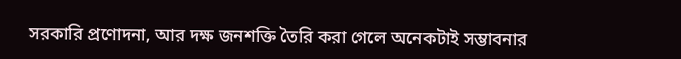সরকারি প্রণোদনা, আর দক্ষ জনশক্তি তৈরি করা গেলে অনেকটাই সম্ভাবনার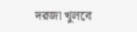দরজা খুলবে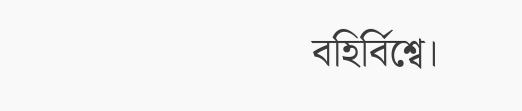বহির্বিশ্বে।